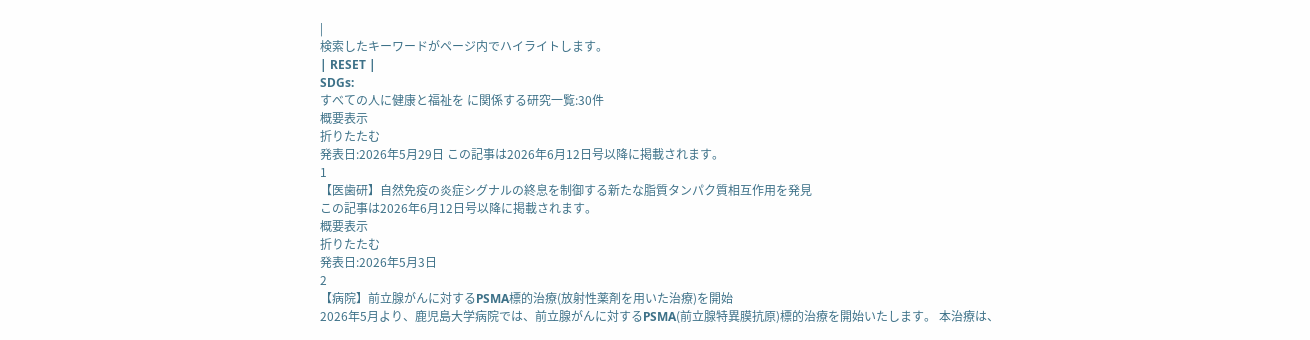|
検索したキーワードがページ内でハイライトします。
| RESET |
SDGs:
すべての人に健康と福祉を に関係する研究一覧:30件
概要表示
折りたたむ
発表日:2026年5月29日 この記事は2026年6月12日号以降に掲載されます。
1
【医歯研】自然免疫の炎症シグナルの終息を制御する新たな脂質タンパク質相互作用を発見
この記事は2026年6月12日号以降に掲載されます。
概要表示
折りたたむ
発表日:2026年5月3日
2
【病院】前立腺がんに対するPSMA標的治療(放射性薬剤を用いた治療)を開始
2026年5月より、鹿児島大学病院では、前立腺がんに対するPSMA(前立腺特異膜抗原)標的治療を開始いたします。 本治療は、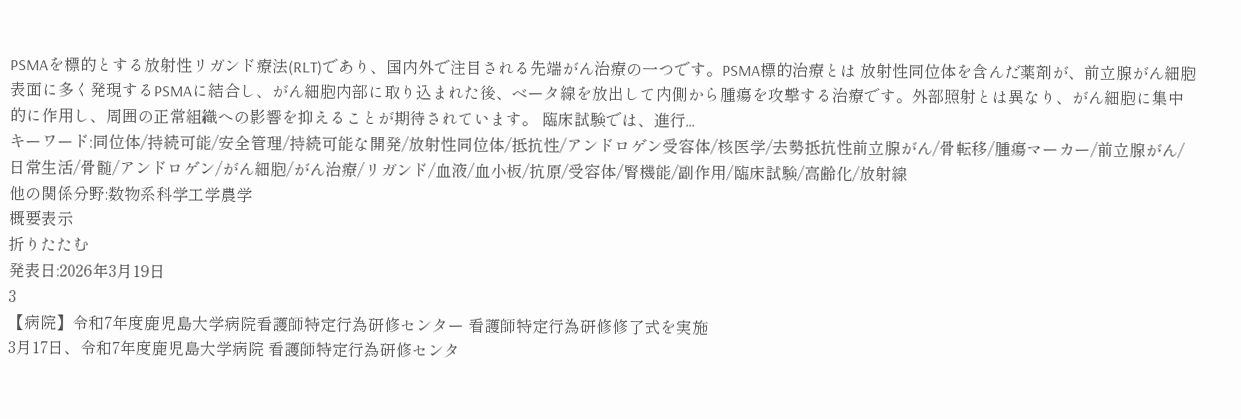PSMAを標的とする放射性リガンド療法(RLT)であり、国内外で注目される先端がん治療の一つです。PSMA標的治療とは 放射性同位体を含んだ薬剤が、前立腺がん細胞表面に多く発現するPSMAに結合し、がん細胞内部に取り込まれた後、ベータ線を放出して内側から腫瘍を攻撃する治療です。外部照射とは異なり、がん細胞に集中的に作用し、周囲の正常組織への影響を抑えることが期待されています。 臨床試験では、進行...
キーワード:同位体/持続可能/安全管理/持続可能な開発/放射性同位体/抵抗性/アンドロゲン受容体/核医学/去勢抵抗性前立腺がん/骨転移/腫瘍マーカー/前立腺がん/日常生活/骨髄/アンドロゲン/がん細胞/がん治療/リガンド/血液/血小板/抗原/受容体/腎機能/副作用/臨床試験/高齢化/放射線
他の関係分野:数物系科学工学農学
概要表示
折りたたむ
発表日:2026年3月19日
3
【病院】令和7年度鹿児島大学病院看護師特定行為研修センター 看護師特定行為研修修了式を実施
3月17日、令和7年度鹿児島大学病院 看護師特定行為研修センタ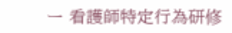ー 看護師特定行為研修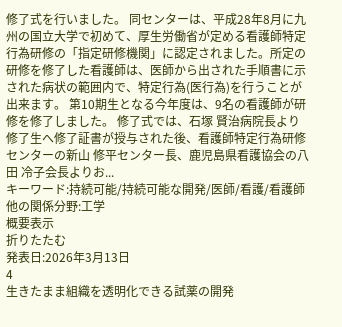修了式を行いました。 同センターは、平成28年8月に九州の国立大学で初めて、厚生労働省が定める看護師特定行為研修の「指定研修機関」に認定されました。所定の研修を修了した看護師は、医師から出された手順書に示された病状の範囲内で、特定行為(医行為)を行うことが出来ます。 第10期生となる今年度は、9名の看護師が研修を修了しました。 修了式では、石塚 賢治病院長より修了生へ修了証書が授与された後、看護師特定行為研修センターの新山 修平センター長、鹿児島県看護協会の八田 冷子会長よりお...
キーワード:持続可能/持続可能な開発/医師/看護/看護師
他の関係分野:工学
概要表示
折りたたむ
発表日:2026年3月13日
4
生きたまま組織を透明化できる試薬の開発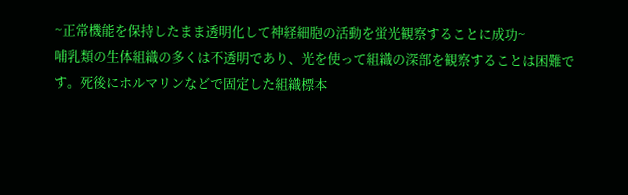~正常機能を保持したまま透明化して神経細胞の活動を蛍光観察することに成功~
哺乳類の生体組織の多くは不透明であり、光を使って組織の深部を観察することは困難です。死後にホルマリンなどで固定した組織標本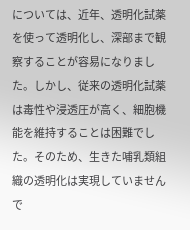については、近年、透明化試薬を使って透明化し、深部まで観察することが容易になりました。しかし、従来の透明化試薬は毒性や浸透圧が高く、細胞機能を維持することは困難でした。そのため、生きた哺乳類組織の透明化は実現していませんで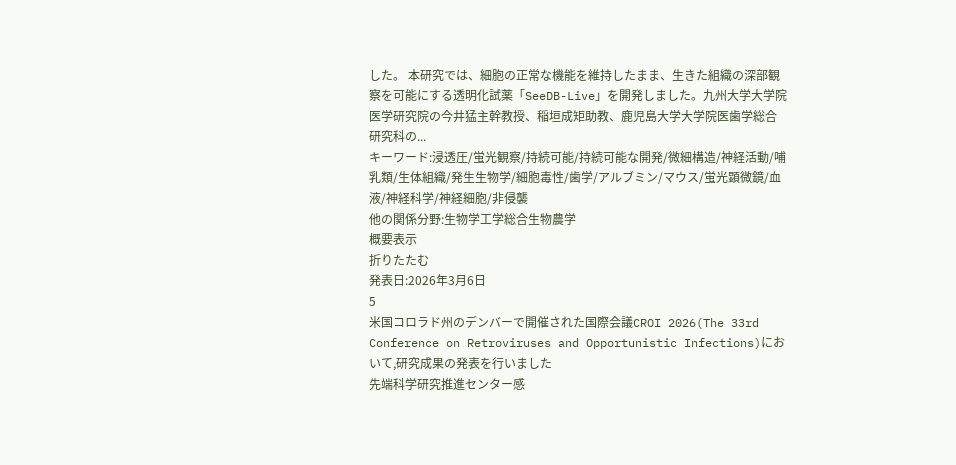した。 本研究では、細胞の正常な機能を維持したまま、生きた組織の深部観察を可能にする透明化試薬「SeeDB-Live」を開発しました。九州大学大学院医学研究院の今井猛主幹教授、稲垣成矩助教、鹿児島大学大学院医歯学総合研究科の...
キーワード:浸透圧/蛍光観察/持続可能/持続可能な開発/微細構造/神経活動/哺乳類/生体組織/発生生物学/細胞毒性/歯学/アルブミン/マウス/蛍光顕微鏡/血液/神経科学/神経細胞/非侵襲
他の関係分野:生物学工学総合生物農学
概要表示
折りたたむ
発表日:2026年3月6日
5
米国コロラド州のデンバーで開催された国際会議CROI 2026(The 33rd Conference on Retroviruses and Opportunistic Infections)において,研究成果の発表を行いました
先端科学研究推進センター感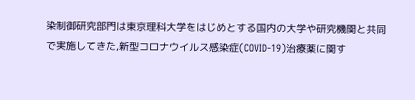染制御研究部門は東京理科大学をはじめとする国内の大学や研究機関と共同で実施してきた,新型コロナウイルス感染症(COVID-19)治療薬に関す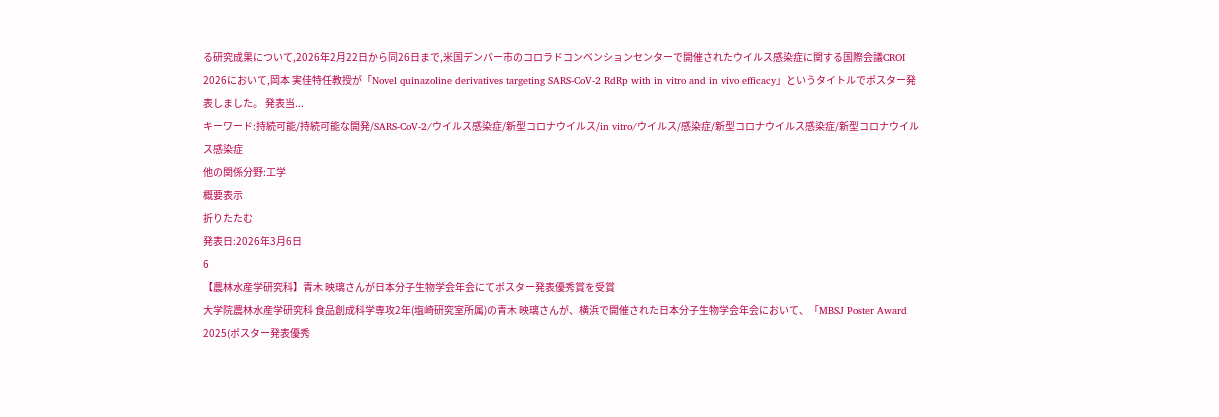る研究成果について,2026年2月22日から同26日まで,米国デンバー市のコロラドコンベンションセンターで開催されたウイルス感染症に関する国際会議CROI 2026において,岡本 実佳特任教授が「Novel quinazoline derivatives targeting SARS-CoV-2 RdRp with in vitro and in vivo efficacy」というタイトルでポスター発表しました。 発表当...
キーワード:持続可能/持続可能な開発/SARS-CoV-2/ウイルス感染症/新型コロナウイルス/in vitro/ウイルス/感染症/新型コロナウイルス感染症/新型コロナウイルス感染症
他の関係分野:工学
概要表示
折りたたむ
発表日:2026年3月6日
6
【農林水産学研究科】青木 映璃さんが日本分子生物学会年会にてポスター発表優秀賞を受賞
大学院農林水産学研究科 食品創成科学専攻2年(塩崎研究室所属)の青木 映璃さんが、横浜で開催された日本分子生物学会年会において、「MBSJ Poster Award 2025(ポスター発表優秀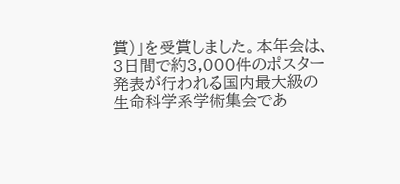賞)」を受賞しました。本年会は、3日間で約3,000件のポスター発表が行われる国内最大級の生命科学系学術集会であ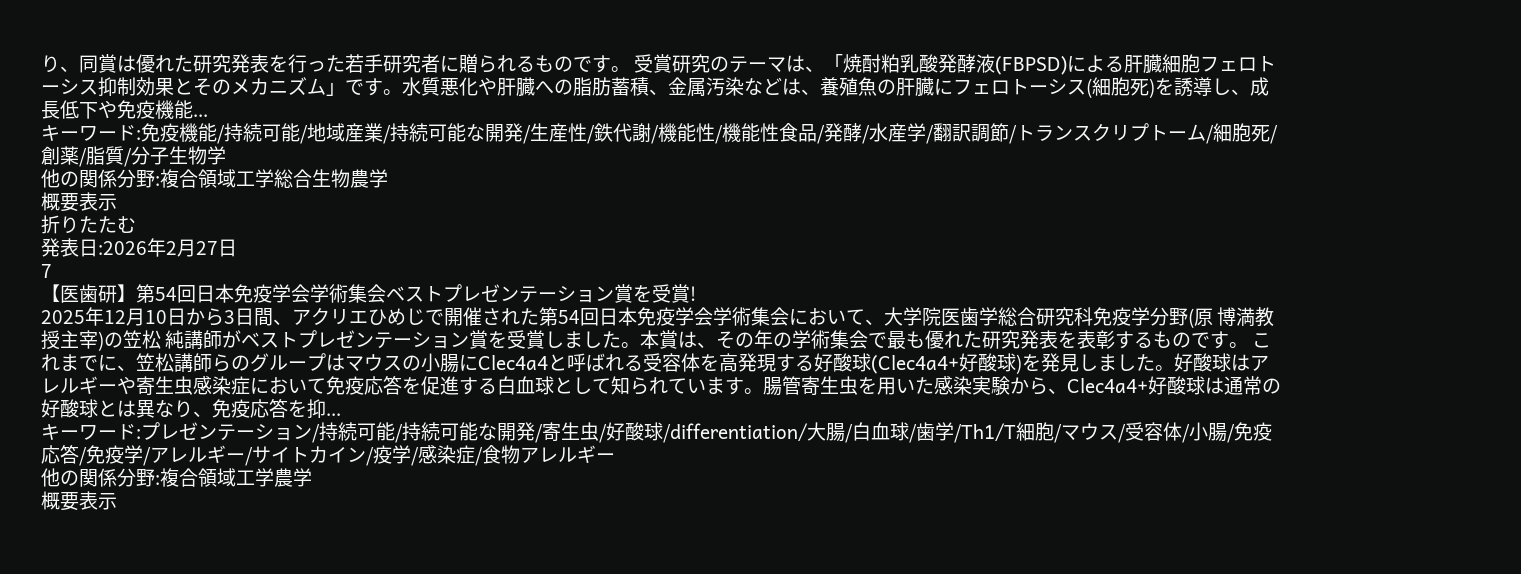り、同賞は優れた研究発表を行った若手研究者に贈られるものです。 受賞研究のテーマは、「焼酎粕乳酸発酵液(FBPSD)による肝臓細胞フェロトーシス抑制効果とそのメカニズム」です。水質悪化や肝臓への脂肪蓄積、金属汚染などは、養殖魚の肝臓にフェロトーシス(細胞死)を誘導し、成長低下や免疫機能...
キーワード:免疫機能/持続可能/地域産業/持続可能な開発/生産性/鉄代謝/機能性/機能性食品/発酵/水産学/翻訳調節/トランスクリプトーム/細胞死/創薬/脂質/分子生物学
他の関係分野:複合領域工学総合生物農学
概要表示
折りたたむ
発表日:2026年2月27日
7
【医歯研】第54回日本免疫学会学術集会ベストプレゼンテーション賞を受賞!
2025年12月10日から3日間、アクリエひめじで開催された第54回日本免疫学会学術集会において、大学院医歯学総合研究科免疫学分野(原 博満教授主宰)の笠松 純講師がベストプレゼンテーション賞を受賞しました。本賞は、その年の学術集会で最も優れた研究発表を表彰するものです。 これまでに、笠松講師らのグループはマウスの小腸にClec4a4と呼ばれる受容体を高発現する好酸球(Clec4a4+好酸球)を発見しました。好酸球はアレルギーや寄生虫感染症において免疫応答を促進する白血球として知られています。腸管寄生虫を用いた感染実験から、Clec4a4+好酸球は通常の好酸球とは異なり、免疫応答を抑...
キーワード:プレゼンテーション/持続可能/持続可能な開発/寄生虫/好酸球/differentiation/大腸/白血球/歯学/Th1/T細胞/マウス/受容体/小腸/免疫応答/免疫学/アレルギー/サイトカイン/疫学/感染症/食物アレルギー
他の関係分野:複合領域工学農学
概要表示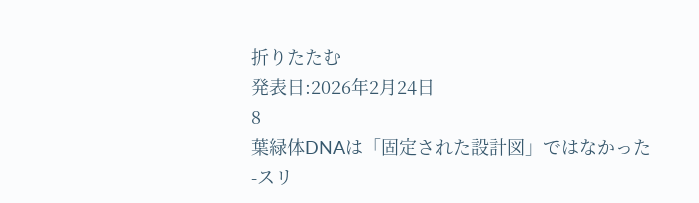折りたたむ
発表日:2026年2月24日
8
葉緑体DNAは「固定された設計図」ではなかった
-スリ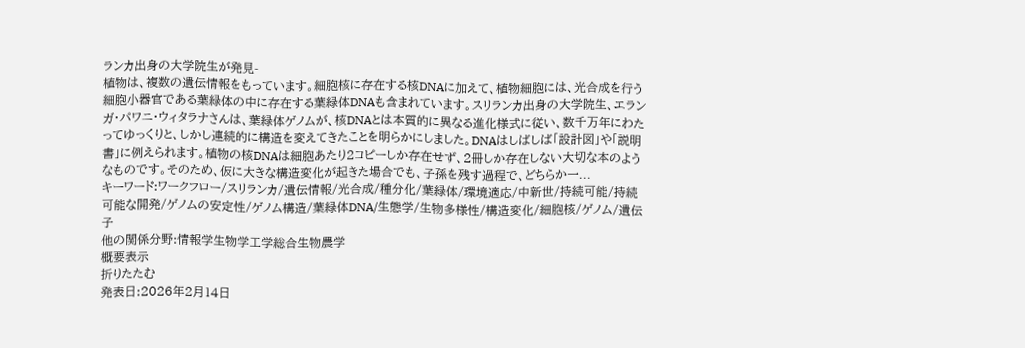ランカ出身の大学院生が発見-
植物は、複数の遺伝情報をもっています。細胞核に存在する核DNAに加えて、植物細胞には、光合成を行う細胞小器官である葉緑体の中に存在する葉緑体DNAも含まれています。スリランカ出身の大学院生、エランガ・パワニ・ウィタラナさんは、葉緑体ゲノムが、核DNAとは本質的に異なる進化様式に従い、数千万年にわたってゆっくりと、しかし連続的に構造を変えてきたことを明らかにしました。DNAはしばしば「設計図」や「説明書」に例えられます。植物の核DNAは細胞あたり2コピーしか存在せず、2冊しか存在しない大切な本のようなものです。そのため、仮に大きな構造変化が起きた場合でも、子孫を残す過程で、どちらか一...
キーワード:ワークフロー/スリランカ/遺伝情報/光合成/種分化/葉緑体/環境適応/中新世/持続可能/持続可能な開発/ゲノムの安定性/ゲノム構造/葉緑体DNA/生態学/生物多様性/構造変化/細胞核/ゲノム/遺伝子
他の関係分野:情報学生物学工学総合生物農学
概要表示
折りたたむ
発表日:2026年2月14日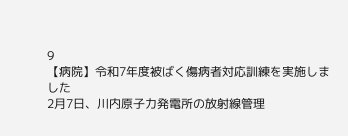9
【病院】令和7年度被ばく傷病者対応訓練を実施しました
2月7日、川内原子力発電所の放射線管理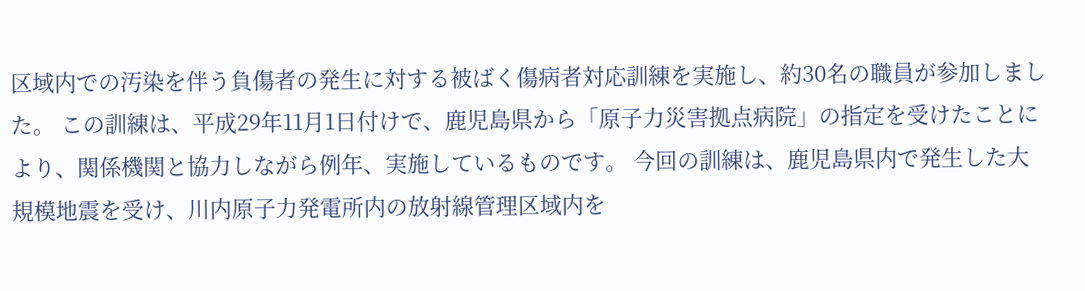区域内での汚染を伴う負傷者の発生に対する被ばく傷病者対応訓練を実施し、約30名の職員が参加しました。 この訓練は、平成29年11月1日付けで、鹿児島県から「原子力災害拠点病院」の指定を受けたことにより、関係機関と協力しながら例年、実施しているものです。 今回の訓練は、鹿児島県内で発生した大規模地震を受け、川内原子力発電所内の放射線管理区域内を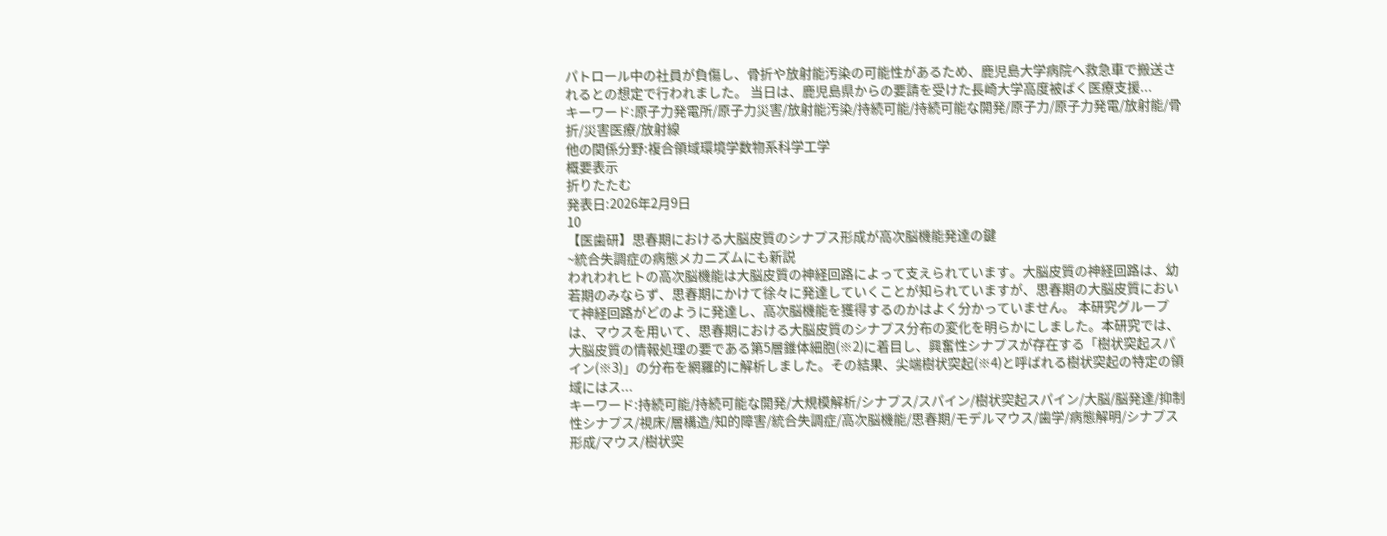パトロール中の社員が負傷し、骨折や放射能汚染の可能性があるため、鹿児島大学病院へ救急車で搬送されるとの想定で行われました。 当日は、鹿児島県からの要請を受けた長崎大学高度被ばく医療支援...
キーワード:原子力発電所/原子力災害/放射能汚染/持続可能/持続可能な開発/原子力/原子力発電/放射能/骨折/災害医療/放射線
他の関係分野:複合領域環境学数物系科学工学
概要表示
折りたたむ
発表日:2026年2月9日
10
【医歯研】思春期における大脳皮質のシナプス形成が高次脳機能発達の鍵
~統合失調症の病態メカニズムにも新説
われわれヒトの高次脳機能は大脳皮質の神経回路によって支えられています。大脳皮質の神経回路は、幼若期のみならず、思春期にかけて徐々に発達していくことが知られていますが、思春期の大脳皮質において神経回路がどのように発達し、高次脳機能を獲得するのかはよく分かっていません。 本研究グループは、マウスを用いて、思春期における大脳皮質のシナプス分布の変化を明らかにしました。本研究では、大脳皮質の情報処理の要である第5層錐体細胞(※2)に着目し、興奮性シナプスが存在する「樹状突起スパイン(※3)」の分布を網羅的に解析しました。その結果、尖端樹状突起(※4)と呼ばれる樹状突起の特定の領域にはス...
キーワード:持続可能/持続可能な開発/大規模解析/シナプス/スパイン/樹状突起スパイン/大脳/脳発達/抑制性シナプス/視床/層構造/知的障害/統合失調症/高次脳機能/思春期/モデルマウス/歯学/病態解明/シナプス形成/マウス/樹状突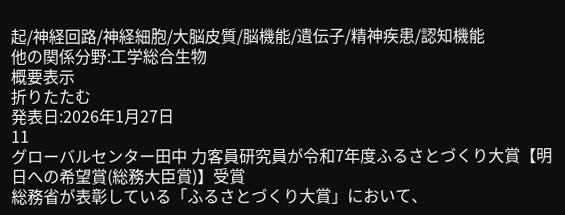起/神経回路/神経細胞/大脳皮質/脳機能/遺伝子/精神疾患/認知機能
他の関係分野:工学総合生物
概要表示
折りたたむ
発表日:2026年1月27日
11
グローバルセンター田中 力客員研究員が令和7年度ふるさとづくり大賞【明日への希望賞(総務大臣賞)】受賞
総務省が表彰している「ふるさとづくり大賞」において、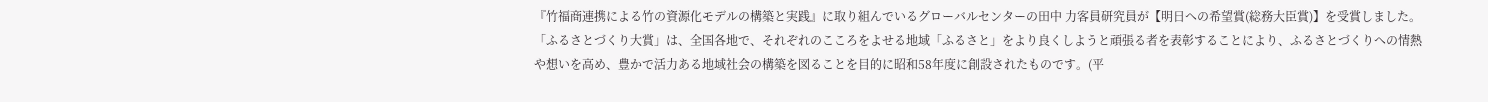『竹福商連携による竹の資源化モデルの構築と実践』に取り組んでいるグローバルセンターの田中 力客員研究員が【明日への希望賞(総務大臣賞)】を受賞しました。 「ふるさとづくり大賞」は、全国各地で、それぞれのこころをよせる地域「ふるさと」をより良くしようと頑張る者を表彰することにより、ふるさとづくりへの情熱や想いを高め、豊かで活力ある地域社会の構築を図ることを目的に昭和58年度に創設されたものです。(平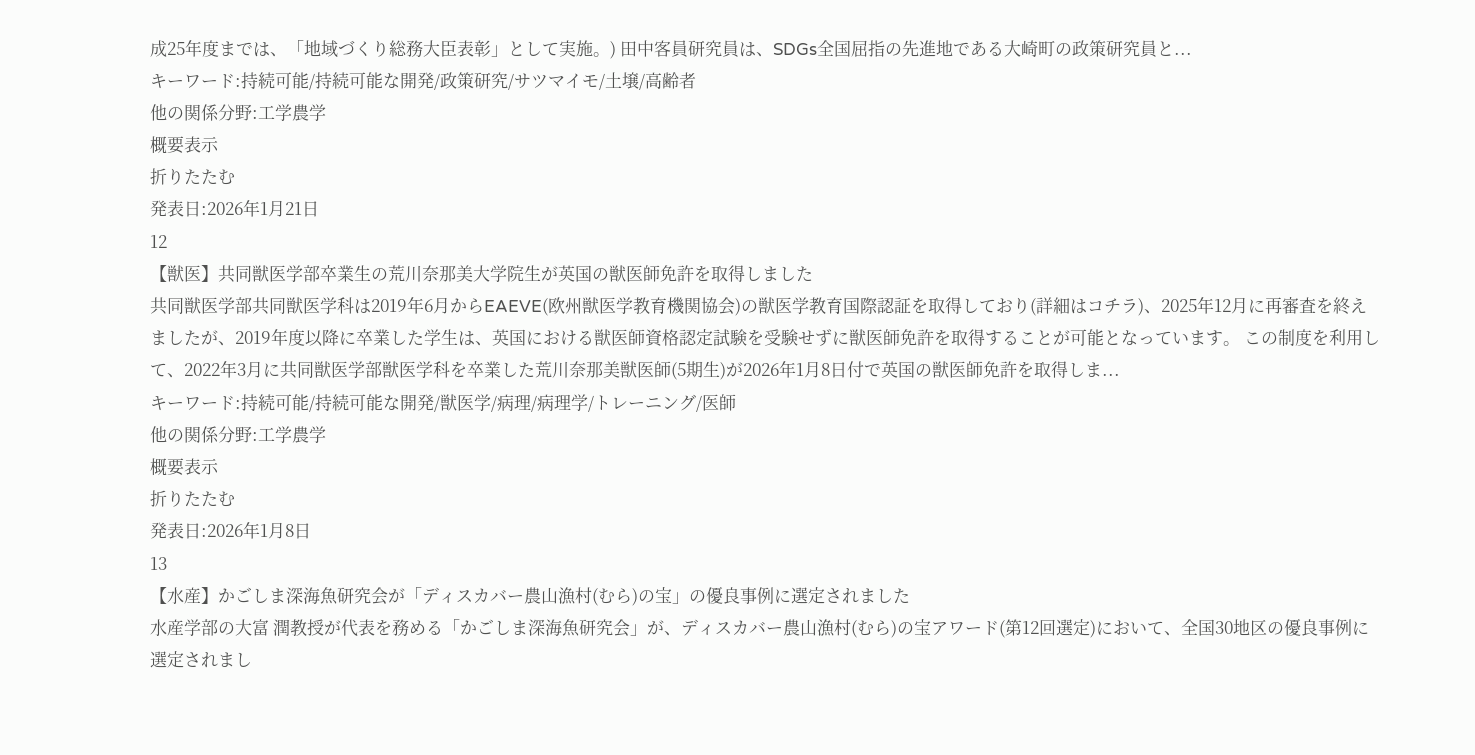成25年度までは、「地域づくり総務大臣表彰」として実施。) 田中客員研究員は、SDGs全国屈指の先進地である大崎町の政策研究員と...
キーワード:持続可能/持続可能な開発/政策研究/サツマイモ/土壌/高齢者
他の関係分野:工学農学
概要表示
折りたたむ
発表日:2026年1月21日
12
【獣医】共同獣医学部卒業生の荒川奈那美大学院生が英国の獣医師免許を取得しました
共同獣医学部共同獣医学科は2019年6月からEAEVE(欧州獣医学教育機関協会)の獣医学教育国際認証を取得しており(詳細はコチラ)、2025年12月に再審査を終えましたが、2019年度以降に卒業した学生は、英国における獣医師資格認定試験を受験せずに獣医師免許を取得することが可能となっています。 この制度を利用して、2022年3月に共同獣医学部獣医学科を卒業した荒川奈那美獣医師(5期生)が2026年1月8日付で英国の獣医師免許を取得しま...
キーワード:持続可能/持続可能な開発/獣医学/病理/病理学/トレーニング/医師
他の関係分野:工学農学
概要表示
折りたたむ
発表日:2026年1月8日
13
【水産】かごしま深海魚研究会が「ディスカバー農山漁村(むら)の宝」の優良事例に選定されました
水産学部の大富 潤教授が代表を務める「かごしま深海魚研究会」が、ディスカバー農山漁村(むら)の宝アワード(第12回選定)において、全国30地区の優良事例に選定されまし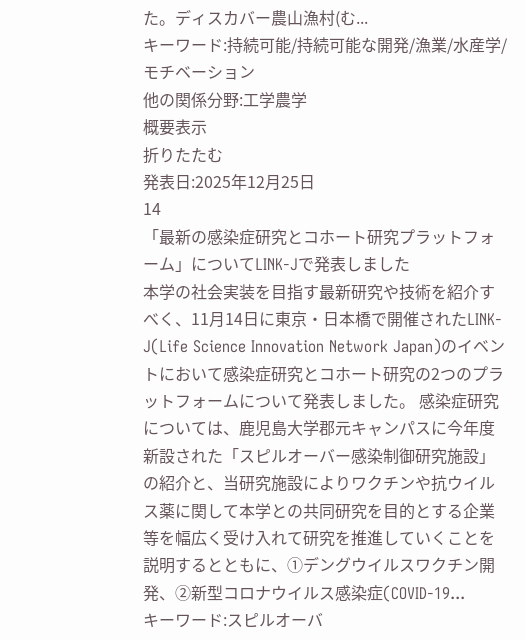た。ディスカバー農山漁村(む...
キーワード:持続可能/持続可能な開発/漁業/水産学/モチベーション
他の関係分野:工学農学
概要表示
折りたたむ
発表日:2025年12月25日
14
「最新の感染症研究とコホート研究プラットフォーム」についてLINK-Jで発表しました
本学の社会実装を目指す最新研究や技術を紹介すべく、11月14日に東京・日本橋で開催されたLINK-J(Life Science Innovation Network Japan)のイベントにおいて感染症研究とコホート研究の2つのプラットフォームについて発表しました。 感染症研究については、鹿児島大学郡元キャンパスに今年度新設された「スピルオーバー感染制御研究施設」の紹介と、当研究施設によりワクチンや抗ウイルス薬に関して本学との共同研究を目的とする企業等を幅広く受け入れて研究を推進していくことを説明するとともに、①デングウイルスワクチン開発、②新型コロナウイルス感染症(COVID-19...
キーワード:スピルオーバ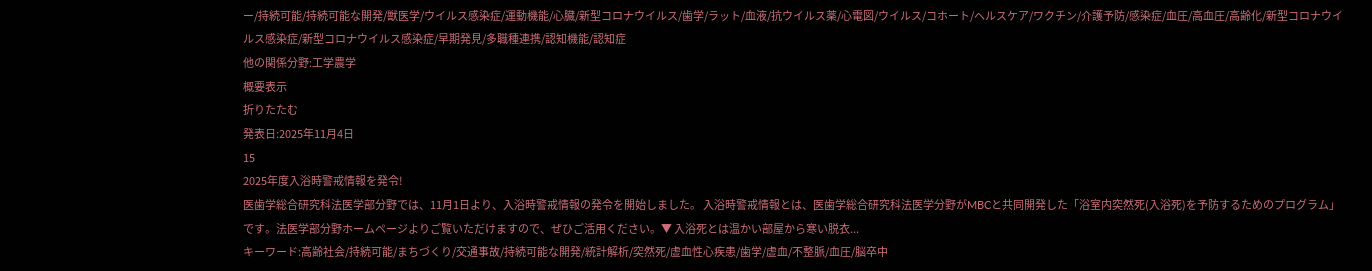ー/持続可能/持続可能な開発/獣医学/ウイルス感染症/運動機能/心臓/新型コロナウイルス/歯学/ラット/血液/抗ウイルス薬/心電図/ウイルス/コホート/ヘルスケア/ワクチン/介護予防/感染症/血圧/高血圧/高齢化/新型コロナウイルス感染症/新型コロナウイルス感染症/早期発見/多職種連携/認知機能/認知症
他の関係分野:工学農学
概要表示
折りたたむ
発表日:2025年11月4日
15
2025年度入浴時警戒情報を発令!
医歯学総合研究科法医学部分野では、11月1日より、入浴時警戒情報の発令を開始しました。 入浴時警戒情報とは、医歯学総合研究科法医学分野がMBCと共同開発した「浴室内突然死(入浴死)を予防するためのプログラム」です。法医学部分野ホームページよりご覧いただけますので、ぜひご活用ください。▼ 入浴死とは温かい部屋から寒い脱衣...
キーワード:高齢社会/持続可能/まちづくり/交通事故/持続可能な開発/統計解析/突然死/虚血性心疾患/歯学/虚血/不整脈/血圧/脳卒中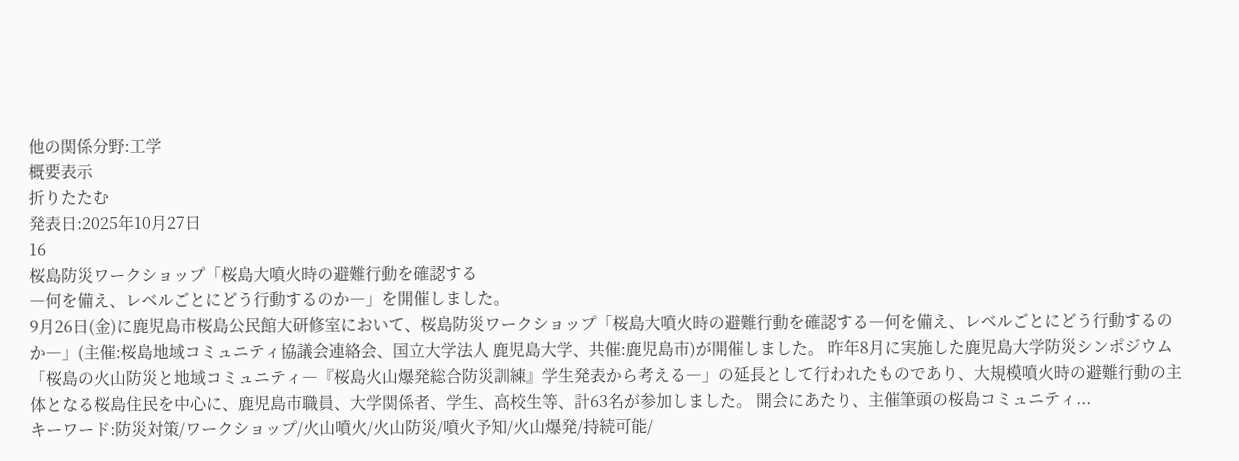他の関係分野:工学
概要表示
折りたたむ
発表日:2025年10月27日
16
桜島防災ワークショップ「桜島大噴火時の避難行動を確認する
―何を備え、レベルごとにどう行動するのか―」を開催しました。
9月26日(金)に鹿児島市桜島公民館大研修室において、桜島防災ワークショップ「桜島大噴火時の避難行動を確認する―何を備え、レベルごとにどう行動するのか―」(主催:桜島地域コミュニティ協議会連絡会、国立大学法人 鹿児島大学、共催:鹿児島市)が開催しました。 昨年8月に実施した鹿児島大学防災シンポジウム「桜島の火山防災と地域コミュニティ―『桜島火山爆発総合防災訓練』学生発表から考える―」の延長として行われたものであり、大規模噴火時の避難行動の主体となる桜島住民を中心に、鹿児島市職員、大学関係者、学生、高校生等、計63名が参加しました。 開会にあたり、主催筆頭の桜島コミュニティ...
キーワード:防災対策/ワークショップ/火山噴火/火山防災/噴火予知/火山爆発/持続可能/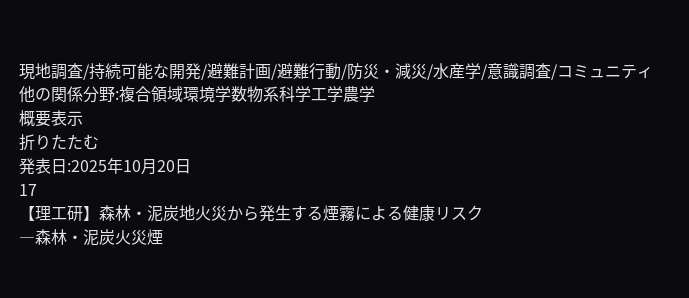現地調査/持続可能な開発/避難計画/避難行動/防災・減災/水産学/意識調査/コミュニティ
他の関係分野:複合領域環境学数物系科学工学農学
概要表示
折りたたむ
発表日:2025年10月20日
17
【理工研】森林・泥炭地火災から発生する煙霧による健康リスク
―森林・泥炭火災煙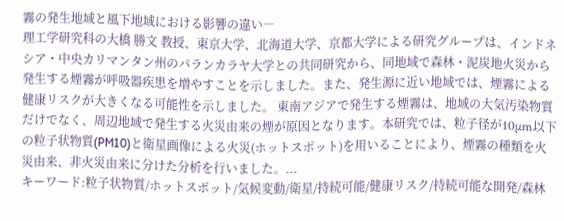霧の発生地域と風下地域における影響の違い―
理工学研究科の大橋 勝文 教授、東京大学、北海道大学、京都大学による研究グループは、インドネシア・中央カリマンタン州のパランカラヤ大学との共同研究から、同地域で森林・泥炭地火災から発生する煙霧が呼吸器疾患を増やすことを示しました。また、発生源に近い地域では、煙霧による健康リスクが大きくなる可能性を示しました。 東南アジアで発生する煙霧は、地域の大気汚染物質だけでなく、周辺地域で発生する火災由来の煙が原因となります。本研究では、粒子径が10μm以下の粒子状物質(PM10)と衛星画像による火災(ホットスポット)を用いることにより、煙霧の種類を火災由来、非火災由来に分けた分析を行いました。...
キーワード:粒子状物質/ホットスポット/気候変動/衛星/持続可能/健康リスク/持続可能な開発/森林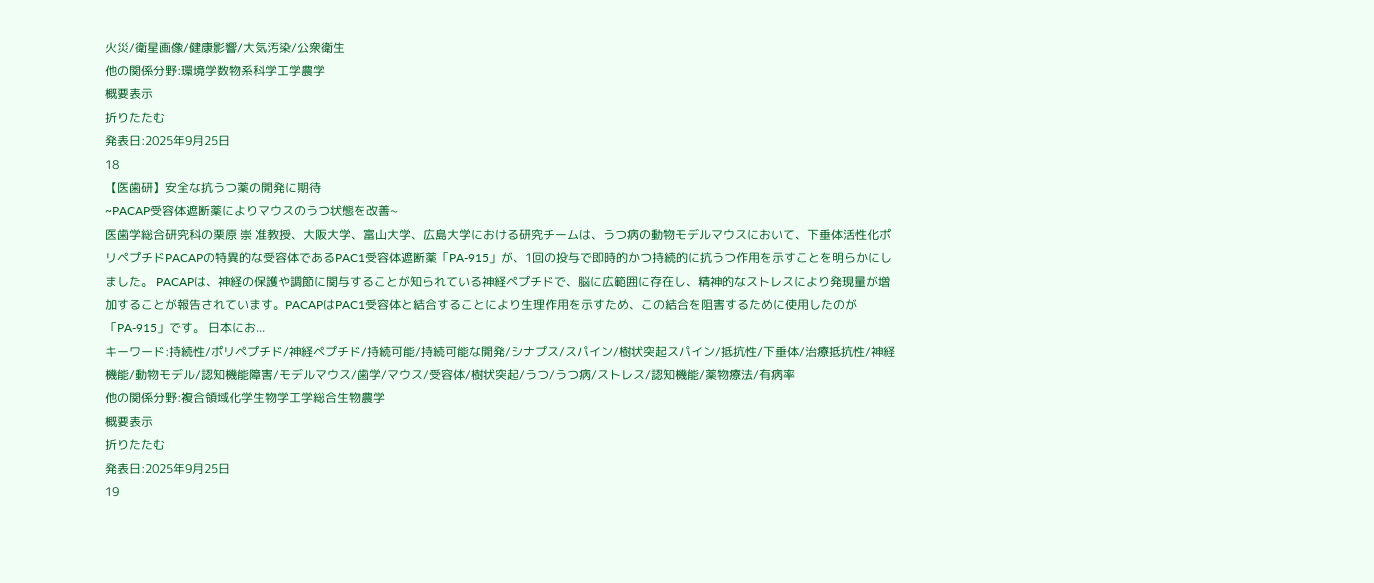火災/衛星画像/健康影響/大気汚染/公衆衛生
他の関係分野:環境学数物系科学工学農学
概要表示
折りたたむ
発表日:2025年9月25日
18
【医歯研】安全な抗うつ薬の開発に期待
~PACAP受容体遮断薬によりマウスのうつ状態を改善~
医歯学総合研究科の栗原 崇 准教授、大阪大学、富山大学、広島大学における研究チームは、うつ病の動物モデルマウスにおいて、下垂体活性化ポリペプチドPACAPの特異的な受容体であるPAC1受容体遮断薬「PA-915」が、1回の投与で即時的かつ持続的に抗うつ作用を示すことを明らかにしました。 PACAPは、神経の保護や調節に関与することが知られている神経ペプチドで、脳に広範囲に存在し、精神的なストレスにより発現量が増加することが報告されています。PACAPはPAC1受容体と結合することにより生理作用を示すため、この結合を阻害するために使用したのが「PA-915」です。 日本にお...
キーワード:持続性/ポリペプチド/神経ペプチド/持続可能/持続可能な開発/シナプス/スパイン/樹状突起スパイン/抵抗性/下垂体/治療抵抗性/神経機能/動物モデル/認知機能障害/モデルマウス/歯学/マウス/受容体/樹状突起/うつ/うつ病/ストレス/認知機能/薬物療法/有病率
他の関係分野:複合領域化学生物学工学総合生物農学
概要表示
折りたたむ
発表日:2025年9月25日
19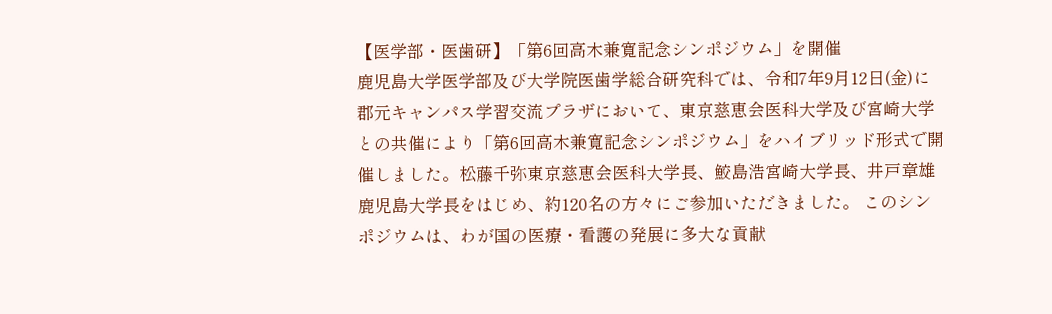【医学部・医歯研】「第6回高木兼寬記念シンポジウム」を開催
鹿児島大学医学部及び大学院医歯学総合研究科では、令和7年9月12日(金)に郡元キャンパス学習交流プラザにおいて、東京慈恵会医科大学及び宮崎大学との共催により「第6回高木兼寬記念シンポジウム」をハイブリッド形式で開催しました。松藤千弥東京慈恵会医科大学長、鮫島浩宮崎大学長、井戸章雄鹿児島大学長をはじめ、約120名の方々にご参加いただきました。 このシンポジウムは、わが国の医療・看護の発展に多大な貢献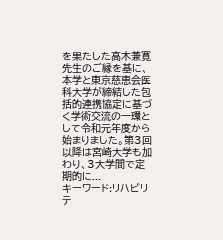を果たした高木兼寛先生のご縁を基に、本学と東京慈恵会医科大学が締結した包括的連携協定に基づく学術交流の一環として令和元年度から始まりました。第3回以降は宮崎大学も加わり、3大学間で定期的に...
キーワード:リハビリテ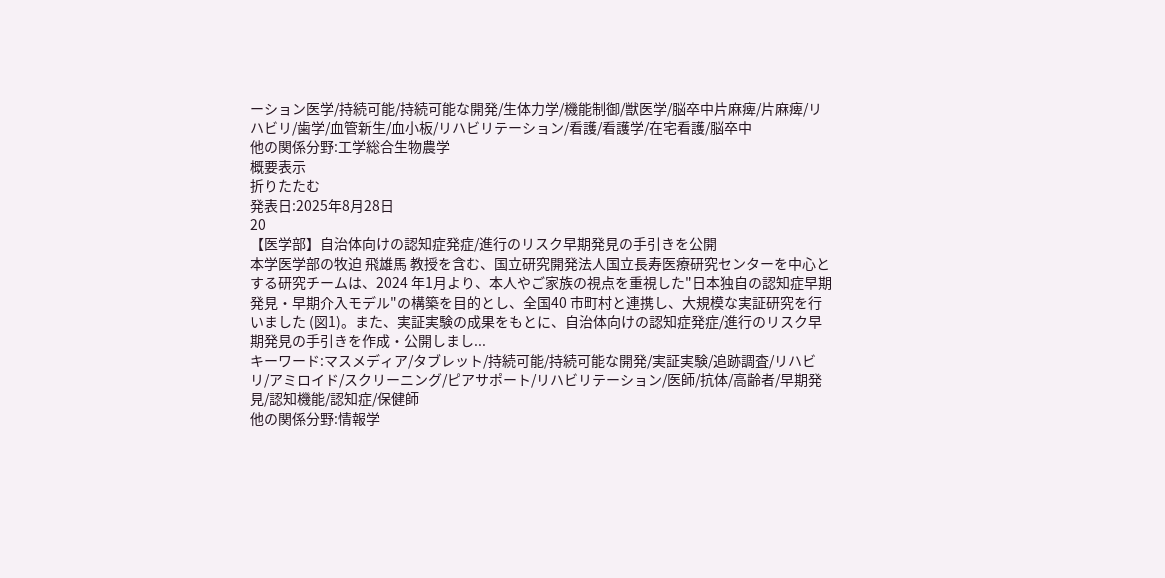ーション医学/持続可能/持続可能な開発/生体力学/機能制御/獣医学/脳卒中片麻痺/片麻痺/リハビリ/歯学/血管新生/血小板/リハビリテーション/看護/看護学/在宅看護/脳卒中
他の関係分野:工学総合生物農学
概要表示
折りたたむ
発表日:2025年8月28日
20
【医学部】自治体向けの認知症発症/進行のリスク早期発見の手引きを公開
本学医学部の牧迫 飛雄馬 教授を含む、国立研究開発法人国立長寿医療研究センターを中心とする研究チームは、2024 年1月より、本人やご家族の視点を重視した"日本独自の認知症早期発見・早期介入モデル"の構築を目的とし、全国40 市町村と連携し、大規模な実証研究を行いました (図1)。また、実証実験の成果をもとに、自治体向けの認知症発症/進行のリスク早期発見の手引きを作成・公開しまし...
キーワード:マスメディア/タブレット/持続可能/持続可能な開発/実証実験/追跡調査/リハビリ/アミロイド/スクリーニング/ピアサポート/リハビリテーション/医師/抗体/高齢者/早期発見/認知機能/認知症/保健師
他の関係分野:情報学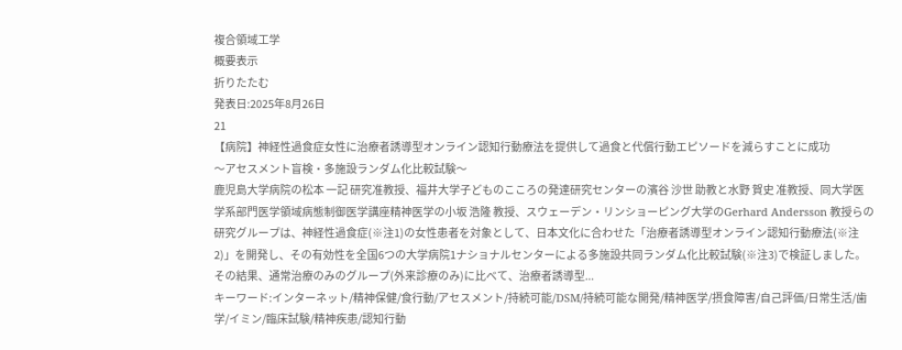複合領域工学
概要表示
折りたたむ
発表日:2025年8月26日
21
【病院】神経性過食症女性に治療者誘導型オンライン認知行動療法を提供して過食と代償行動エピソードを減らすことに成功
〜アセスメント盲検・多施設ランダム化比較試験〜
鹿児島大学病院の松本 一記 研究准教授、福井大学子どものこころの発達研究センターの濱谷 沙世 助教と水野 賀史 准教授、同大学医学系部門医学領域病態制御医学講座精神医学の小坂 浩隆 教授、スウェーデン・リンショーピング大学のGerhard Andersson 教授らの研究グループは、神経性過食症(※注1)の女性患者を対象として、日本文化に合わせた「治療者誘導型オンライン認知行動療法(※注2)」を開発し、その有効性を全国6つの大学病院1ナショナルセンターによる多施設共同ランダム化比較試験(※注3)で検証しました。 その結果、通常治療のみのグループ(外来診療のみ)に比べて、治療者誘導型...
キーワード:インターネット/精神保健/食行動/アセスメント/持続可能/DSM/持続可能な開発/精神医学/摂食障害/自己評価/日常生活/歯学/イミン/臨床試験/精神疾患/認知行動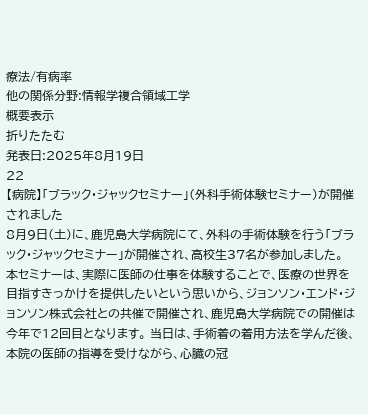療法/有病率
他の関係分野:情報学複合領域工学
概要表示
折りたたむ
発表日:2025年8月19日
22
【病院】「ブラック・ジャックセミナー」(外科手術体験セミナー)が開催されました
8月9日(土)に、鹿児島大学病院にて、外科の手術体験を行う「ブラック・ジャックセミナー」が開催され、高校生37名が参加しました。 本セミナーは、実際に医師の仕事を体験することで、医療の世界を目指すきっかけを提供したいという思いから、ジョンソン・エンド・ジョンソン株式会社との共催で開催され、鹿児島大学病院での開催は今年で12回目となります。 当日は、手術着の着用方法を学んだ後、本院の医師の指導を受けながら、心臓の冠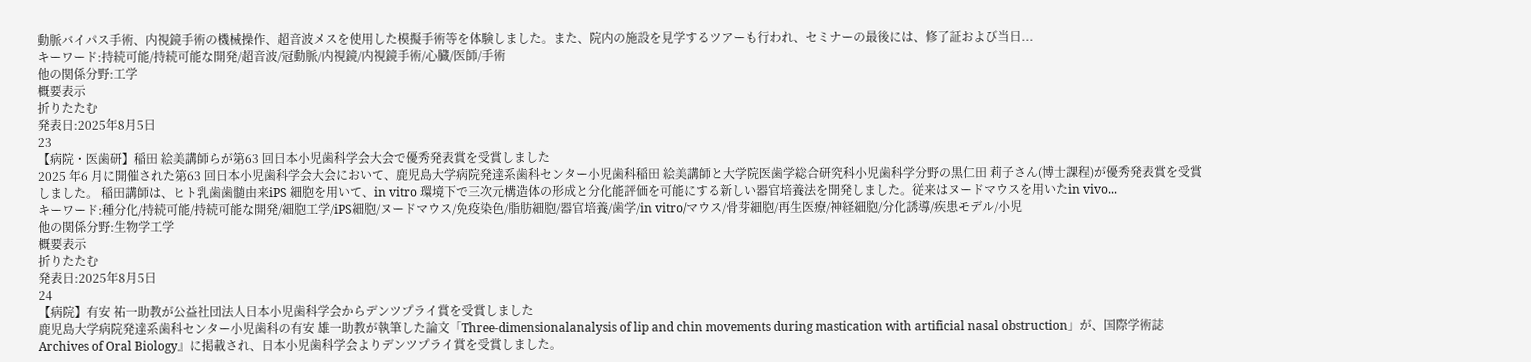動脈バイパス手術、内視鏡手術の機械操作、超音波メスを使用した模擬手術等を体験しました。また、院内の施設を見学するツアーも行われ、セミナーの最後には、修了証および当日...
キーワード:持続可能/持続可能な開発/超音波/冠動脈/内視鏡/内視鏡手術/心臓/医師/手術
他の関係分野:工学
概要表示
折りたたむ
発表日:2025年8月5日
23
【病院・医歯研】稲田 絵美講師らが第63 回日本小児歯科学会大会で優秀発表賞を受賞しました
2025 年6 月に開催された第63 回日本小児歯科学会大会において、鹿児島大学病院発達系歯科センター小児歯科稲田 絵美講師と大学院医歯学総合研究科小児歯科学分野の黒仁田 莉子さん(博士課程)が優秀発表賞を受賞しました。 稲田講師は、ヒト乳歯歯髄由来iPS 細胞を用いて、in vitro 環境下で三次元構造体の形成と分化能評価を可能にする新しい器官培養法を開発しました。従来はヌードマウスを用いたin vivo...
キーワード:種分化/持続可能/持続可能な開発/細胞工学/iPS細胞/ヌードマウス/免疫染色/脂肪細胞/器官培養/歯学/in vitro/マウス/骨芽細胞/再生医療/神経細胞/分化誘導/疾患モデル/小児
他の関係分野:生物学工学
概要表示
折りたたむ
発表日:2025年8月5日
24
【病院】有安 祐一助教が公益社団法人日本小児歯科学会からデンツプライ賞を受賞しました
鹿児島大学病院発達系歯科センター小児歯科の有安 雄一助教が執筆した論文「Three-dimensionalanalysis of lip and chin movements during mastication with artificial nasal obstruction」が、国際学術誌Archives of Oral Biology』に掲載され、日本小児歯科学会よりデンツプライ賞を受賞しました。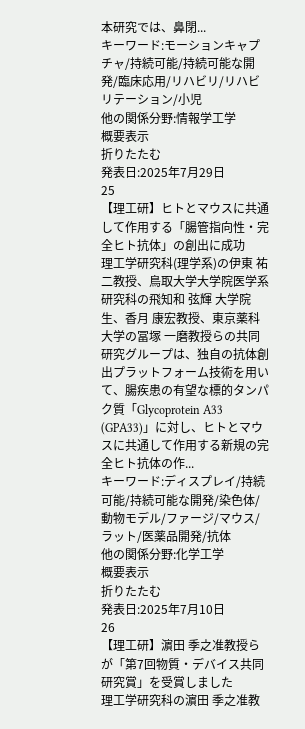本研究では、鼻閉...
キーワード:モーションキャプチャ/持続可能/持続可能な開発/臨床応用/リハビリ/リハビリテーション/小児
他の関係分野:情報学工学
概要表示
折りたたむ
発表日:2025年7月29日
25
【理工研】ヒトとマウスに共通して作用する「腸管指向性・完全ヒト抗体」の創出に成功
理工学研究科(理学系)の伊東 祐二教授、鳥取大学大学院医学系研究科の飛知和 弦輝 大学院生、香月 康宏教授、東京薬科大学の冨塚 一磨教授らの共同研究グループは、独自の抗体創出プラットフォーム技術を用いて、腸疾患の有望な標的タンパク質「Glycoprotein A33 (GPA33)」に対し、ヒトとマウスに共通して作用する新規の完全ヒト抗体の作...
キーワード:ディスプレイ/持続可能/持続可能な開発/染色体/動物モデル/ファージ/マウス/ラット/医薬品開発/抗体
他の関係分野:化学工学
概要表示
折りたたむ
発表日:2025年7月10日
26
【理工研】濵田 季之准教授らが「第7回物質・デバイス共同研究賞」を受賞しました
理工学研究科の濵田 季之准教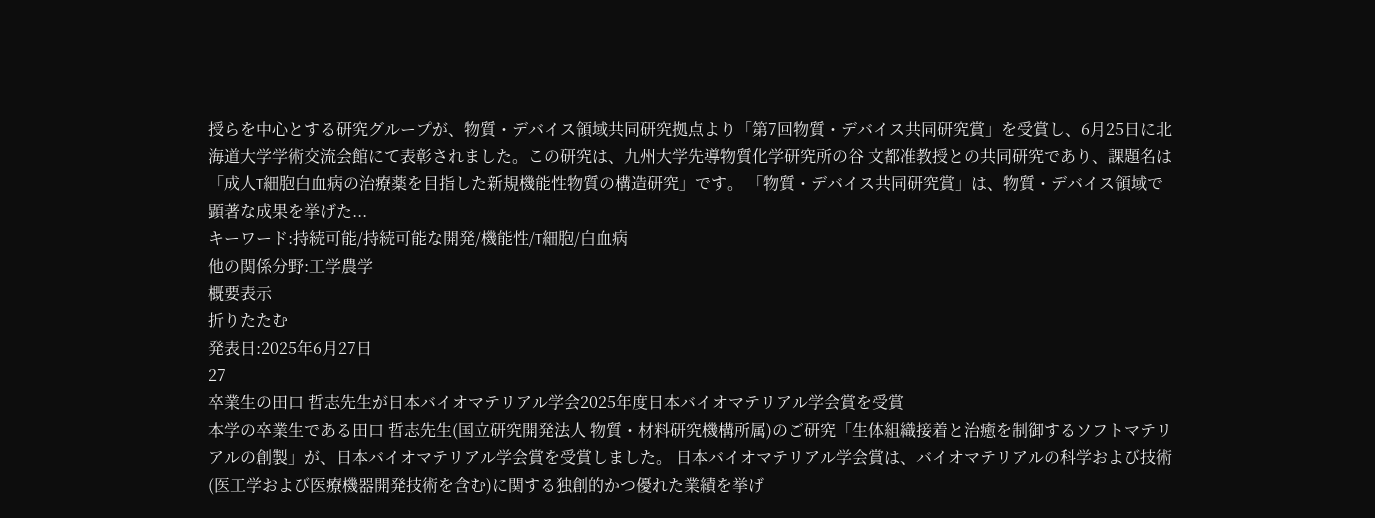授らを中心とする研究グループが、物質・デバイス領域共同研究拠点より「第7回物質・デバイス共同研究賞」を受賞し、6月25日に北海道大学学術交流会館にて表彰されました。この研究は、九州大学先導物質化学研究所の谷 文都准教授との共同研究であり、課題名は「成人T細胞白血病の治療薬を目指した新規機能性物質の構造研究」です。 「物質・デバイス共同研究賞」は、物質・デバイス領域で顕著な成果を挙げた...
キーワード:持続可能/持続可能な開発/機能性/T細胞/白血病
他の関係分野:工学農学
概要表示
折りたたむ
発表日:2025年6月27日
27
卒業生の田口 哲志先生が日本バイオマテリアル学会2025年度日本バイオマテリアル学会賞を受賞
本学の卒業生である田口 哲志先生(国立研究開発法人 物質・材料研究機構所属)のご研究「生体組織接着と治癒を制御するソフトマテリアルの創製」が、日本バイオマテリアル学会賞を受賞しました。 日本バイオマテリアル学会賞は、バイオマテリアルの科学および技術(医工学および医療機器開発技術を含む)に関する独創的かつ優れた業績を挙げ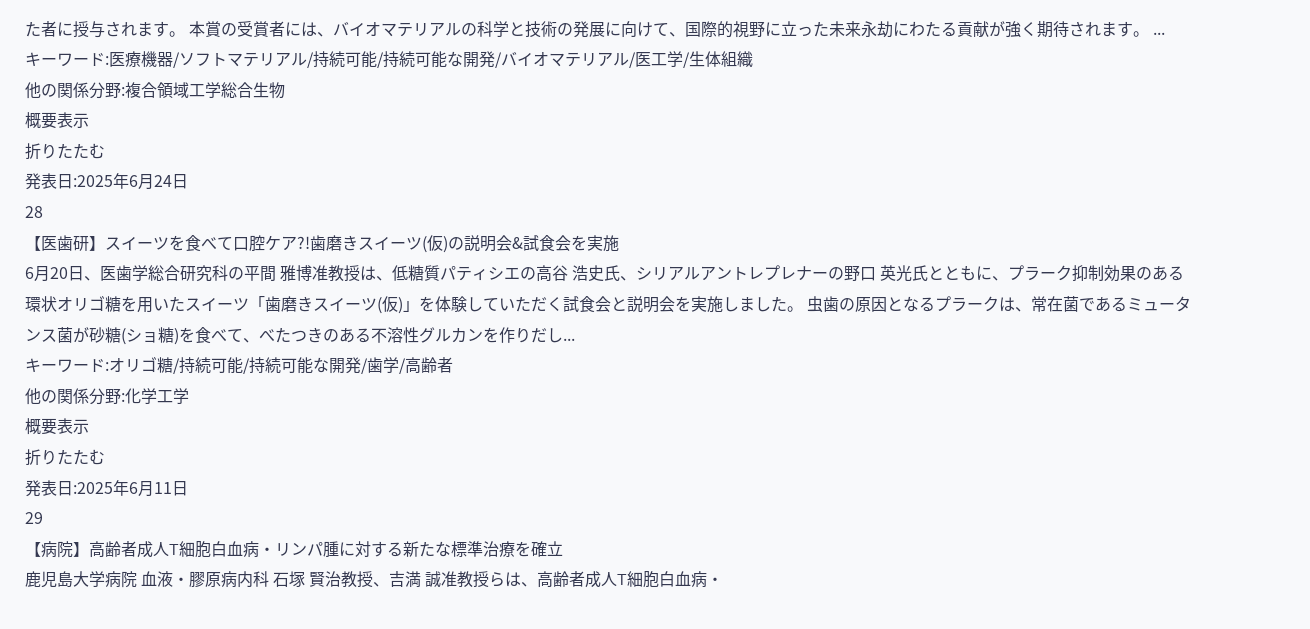た者に授与されます。 本賞の受賞者には、バイオマテリアルの科学と技術の発展に向けて、国際的視野に立った未来永劫にわたる貢献が強く期待されます。 ...
キーワード:医療機器/ソフトマテリアル/持続可能/持続可能な開発/バイオマテリアル/医工学/生体組織
他の関係分野:複合領域工学総合生物
概要表示
折りたたむ
発表日:2025年6月24日
28
【医歯研】スイーツを食べて口腔ケア?!歯磨きスイーツ(仮)の説明会&試食会を実施
6月20日、医歯学総合研究科の平間 雅博准教授は、低糖質パティシエの高谷 浩史氏、シリアルアントレプレナーの野口 英光氏とともに、プラーク抑制効果のある環状オリゴ糖を用いたスイーツ「歯磨きスイーツ(仮)」を体験していただく試食会と説明会を実施しました。 虫歯の原因となるプラークは、常在菌であるミュータンス菌が砂糖(ショ糖)を食べて、べたつきのある不溶性グルカンを作りだし...
キーワード:オリゴ糖/持続可能/持続可能な開発/歯学/高齢者
他の関係分野:化学工学
概要表示
折りたたむ
発表日:2025年6月11日
29
【病院】高齢者成人T細胞白血病・リンパ腫に対する新たな標準治療を確立
鹿児島大学病院 血液・膠原病内科 石塚 賢治教授、吉満 誠准教授らは、高齢者成人T細胞白血病・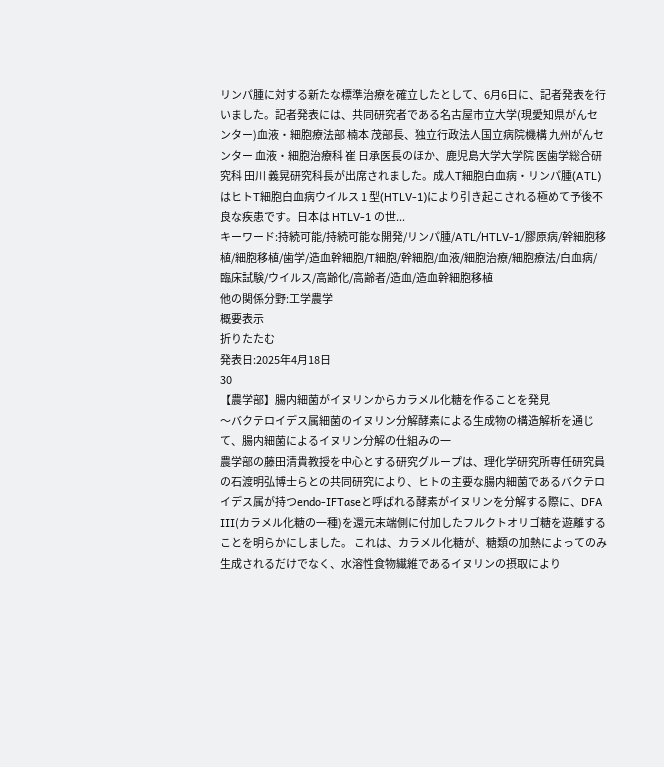リンパ腫に対する新たな標準治療を確立したとして、6月6日に、記者発表を行いました。記者発表には、共同研究者である名古屋市立大学(現愛知県がんセンター)血液・細胞療法部 楠本 茂部長、独立行政法人国立病院機構 九州がんセンター 血液・細胞治療科 崔 日承医長のほか、鹿児島大学大学院 医歯学総合研究科 田川 義晃研究科長が出席されました。成人T細胞白血病・リンパ腫(ATL)はヒトT細胞白血病ウイルス 1 型(HTLV-1)により引き起こされる極めて予後不良な疾患です。日本は HTLV-1 の世...
キーワード:持続可能/持続可能な開発/リンパ腫/ATL/HTLV-1/膠原病/幹細胞移植/細胞移植/歯学/造血幹細胞/T細胞/幹細胞/血液/細胞治療/細胞療法/白血病/臨床試験/ウイルス/高齢化/高齢者/造血/造血幹細胞移植
他の関係分野:工学農学
概要表示
折りたたむ
発表日:2025年4月18日
30
【農学部】腸内細菌がイヌリンからカラメル化糖を作ることを発見
〜バクテロイデス属細菌のイヌリン分解酵素による生成物の構造解析を通じて、腸内細菌によるイヌリン分解の仕組みの一
農学部の藤田清貴教授を中心とする研究グループは、理化学研究所専任研究員の石渡明弘博士らとの共同研究により、ヒトの主要な腸内細菌であるバクテロイデス属が持つendo-IFTaseと呼ばれる酵素がイヌリンを分解する際に、DFA III(カラメル化糖の一種)を還元末端側に付加したフルクトオリゴ糖を遊離することを明らかにしました。 これは、カラメル化糖が、糖類の加熱によってのみ生成されるだけでなく、水溶性食物繊維であるイヌリンの摂取により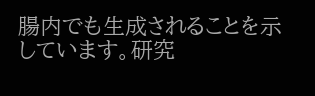腸内でも生成されることを示しています。研究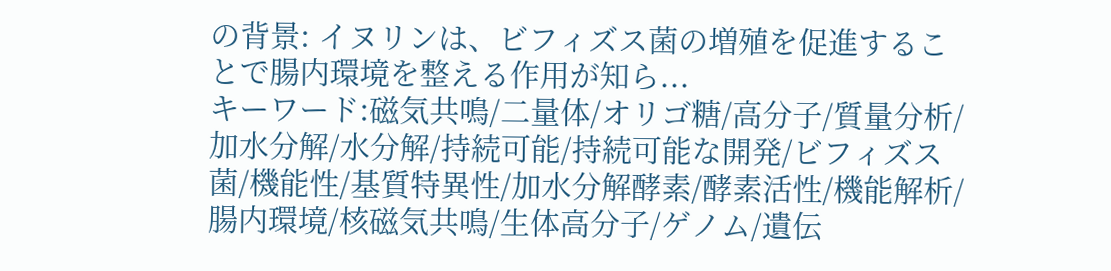の背景: イヌリンは、ビフィズス菌の増殖を促進することで腸内環境を整える作用が知ら...
キーワード:磁気共鳴/二量体/オリゴ糖/高分子/質量分析/加水分解/水分解/持続可能/持続可能な開発/ビフィズス菌/機能性/基質特異性/加水分解酵素/酵素活性/機能解析/腸内環境/核磁気共鳴/生体高分子/ゲノム/遺伝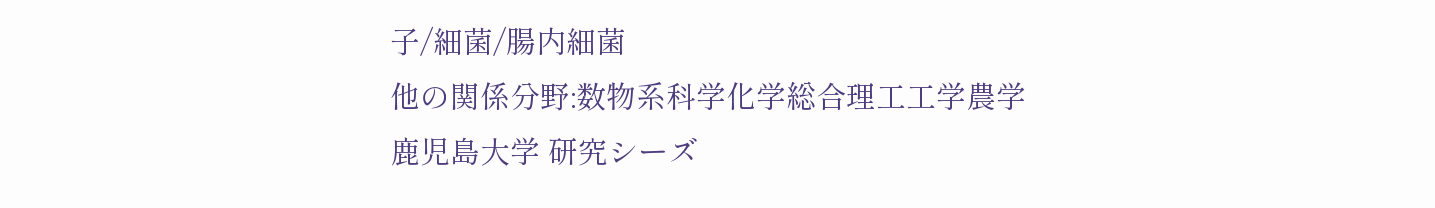子/細菌/腸内細菌
他の関係分野:数物系科学化学総合理工工学農学
鹿児島大学 研究シーズ